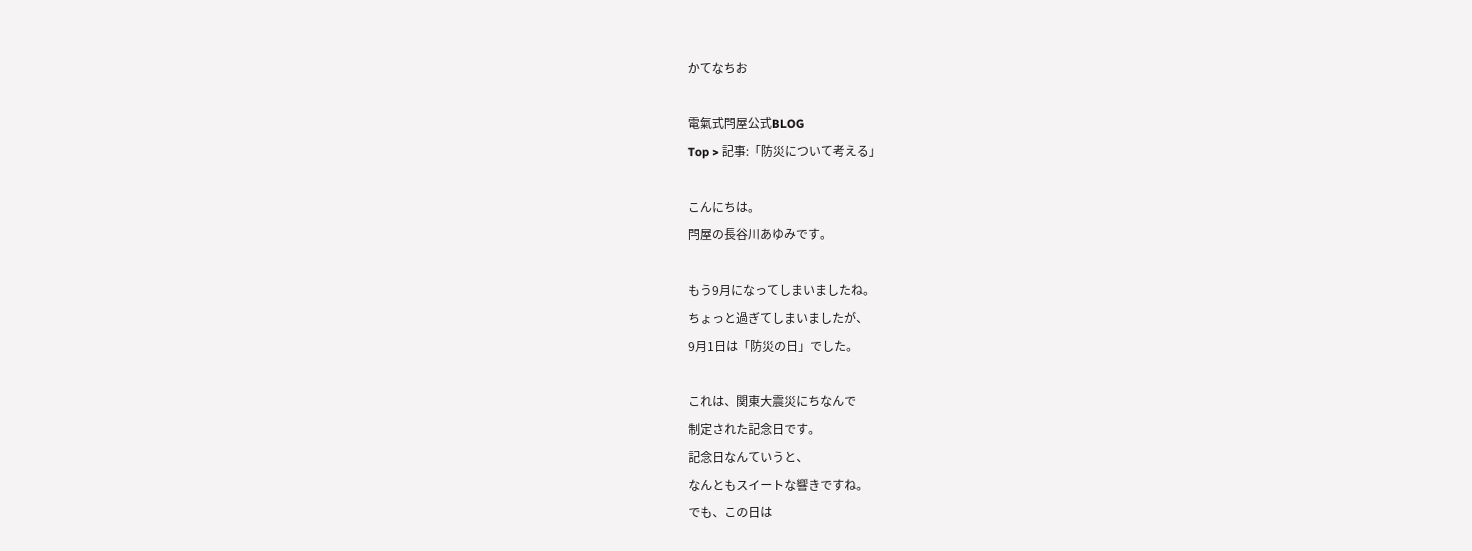かてなちお

電氣式閂屋公式BLOG
Top > 記事:「防災について考える」

こんにちは。
閂屋の長谷川あゆみです。

もう9月になってしまいましたね。
ちょっと過ぎてしまいましたが、
9月1日は「防災の日」でした。

これは、関東大震災にちなんで
制定された記念日です。
記念日なんていうと、
なんともスイートな響きですね。
でも、この日は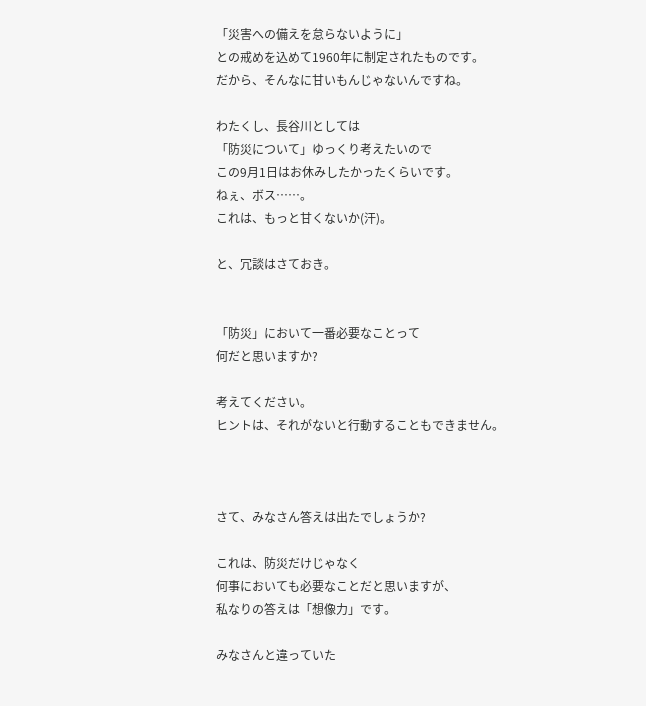「災害への備えを怠らないように」
との戒めを込めて1960年に制定されたものです。
だから、そんなに甘いもんじゃないんですね。

わたくし、長谷川としては
「防災について」ゆっくり考えたいので
この9月1日はお休みしたかったくらいです。
ねぇ、ボス……。
これは、もっと甘くないか(汗)。

と、冗談はさておき。


「防災」において一番必要なことって
何だと思いますか?

考えてください。
ヒントは、それがないと行動することもできません。



さて、みなさん答えは出たでしょうか?

これは、防災だけじゃなく
何事においても必要なことだと思いますが、
私なりの答えは「想像力」です。

みなさんと違っていた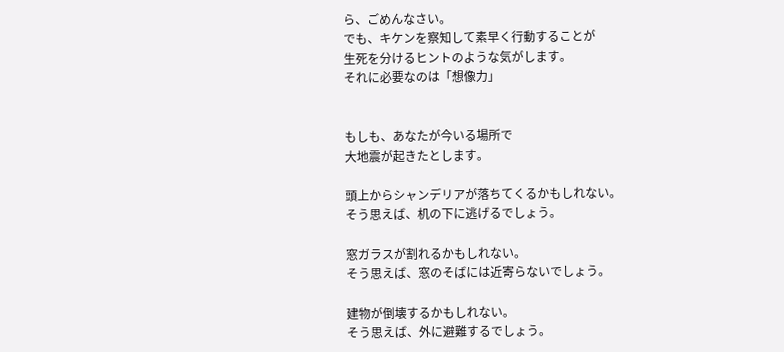ら、ごめんなさい。
でも、キケンを察知して素早く行動することが
生死を分けるヒントのような気がします。
それに必要なのは「想像力」


もしも、あなたが今いる場所で
大地震が起きたとします。

頭上からシャンデリアが落ちてくるかもしれない。
そう思えば、机の下に逃げるでしょう。

窓ガラスが割れるかもしれない。
そう思えば、窓のそばには近寄らないでしょう。

建物が倒壊するかもしれない。
そう思えば、外に避難するでしょう。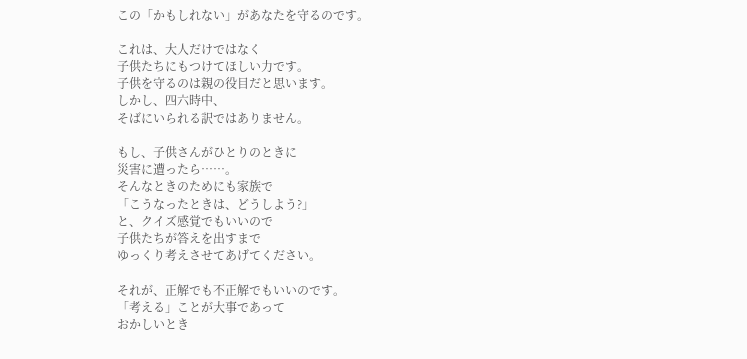この「かもしれない」があなたを守るのです。

これは、大人だけではなく
子供たちにもつけてほしい力です。
子供を守るのは親の役目だと思います。
しかし、四六時中、
そばにいられる訳ではありません。

もし、子供さんがひとりのときに
災害に遭ったら……。
そんなときのためにも家族で
「こうなったときは、どうしよう?」
と、クイズ感覚でもいいので
子供たちが答えを出すまで
ゆっくり考えさせてあげてください。

それが、正解でも不正解でもいいのです。
「考える」ことが大事であって
おかしいとき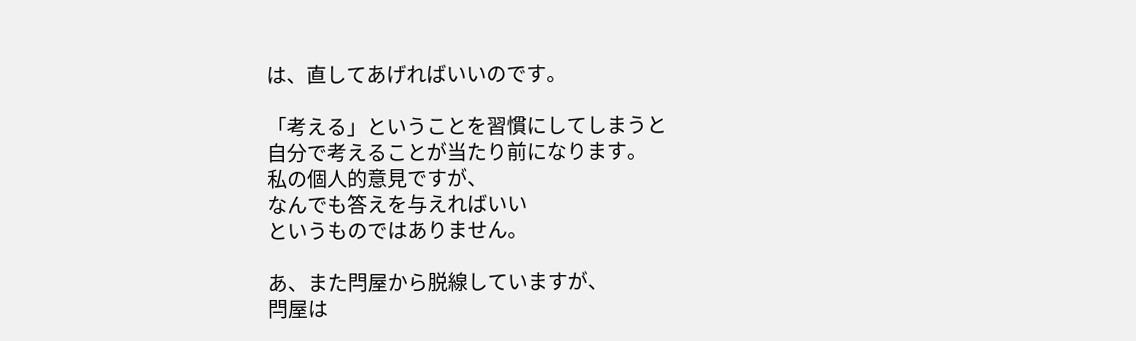は、直してあげればいいのです。

「考える」ということを習慣にしてしまうと
自分で考えることが当たり前になります。
私の個人的意見ですが、
なんでも答えを与えればいい
というものではありません。

あ、また閂屋から脱線していますが、
閂屋は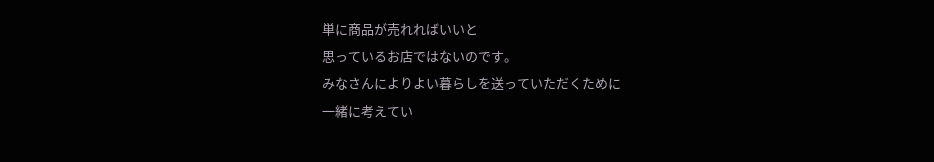単に商品が売れればいいと
思っているお店ではないのです。
みなさんによりよい暮らしを送っていただくために
一緒に考えてい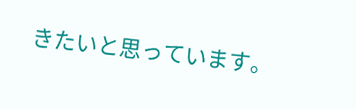きたいと思っています。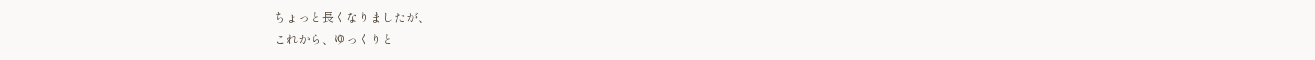ちょっと長くなりましたが、
これから、ゆっくりと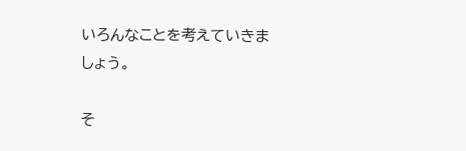いろんなことを考えていきましょう。

そ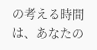の考える時間は、あなたの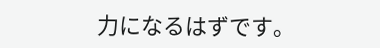力になるはずです。